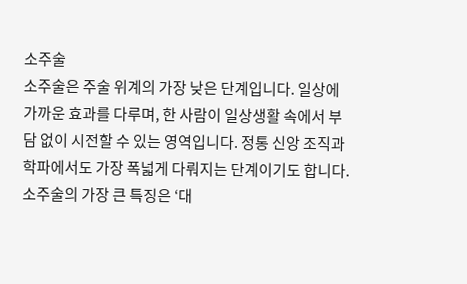소주술
소주술은 주술 위계의 가장 낮은 단계입니다. 일상에 가까운 효과를 다루며, 한 사람이 일상생활 속에서 부담 없이 시전할 수 있는 영역입니다. 정통 신앙 조직과 학파에서도 가장 폭넓게 다뤄지는 단계이기도 합니다.
소주술의 가장 큰 특징은 ‘대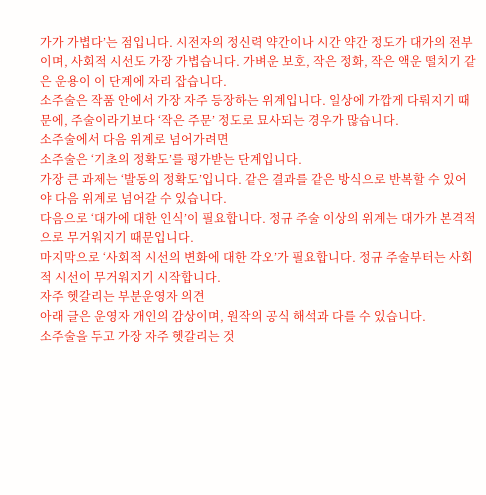가가 가볍다’는 점입니다. 시전자의 정신력 약간이나 시간 약간 정도가 대가의 전부이며, 사회적 시선도 가장 가볍습니다. 가벼운 보호, 작은 정화, 작은 액운 떨치기 같은 운용이 이 단계에 자리 잡습니다.
소주술은 작품 안에서 가장 자주 등장하는 위계입니다. 일상에 가깝게 다뤄지기 때문에, 주술이라기보다 ‘작은 주문’ 정도로 묘사되는 경우가 많습니다.
소주술에서 다음 위계로 넘어가려면
소주술은 ‘기초의 정확도’를 평가받는 단계입니다.
가장 큰 과제는 ‘발동의 정확도’입니다. 같은 결과를 같은 방식으로 반복할 수 있어야 다음 위계로 넘어갈 수 있습니다.
다음으로 ‘대가에 대한 인식’이 필요합니다. 정규 주술 이상의 위계는 대가가 본격적으로 무거워지기 때문입니다.
마지막으로 ‘사회적 시선의 변화에 대한 각오’가 필요합니다. 정규 주술부터는 사회적 시선이 무거워지기 시작합니다.
자주 헷갈리는 부분운영자 의견
아래 글은 운영자 개인의 감상이며, 원작의 공식 해석과 다를 수 있습니다.
소주술을 두고 가장 자주 헷갈리는 것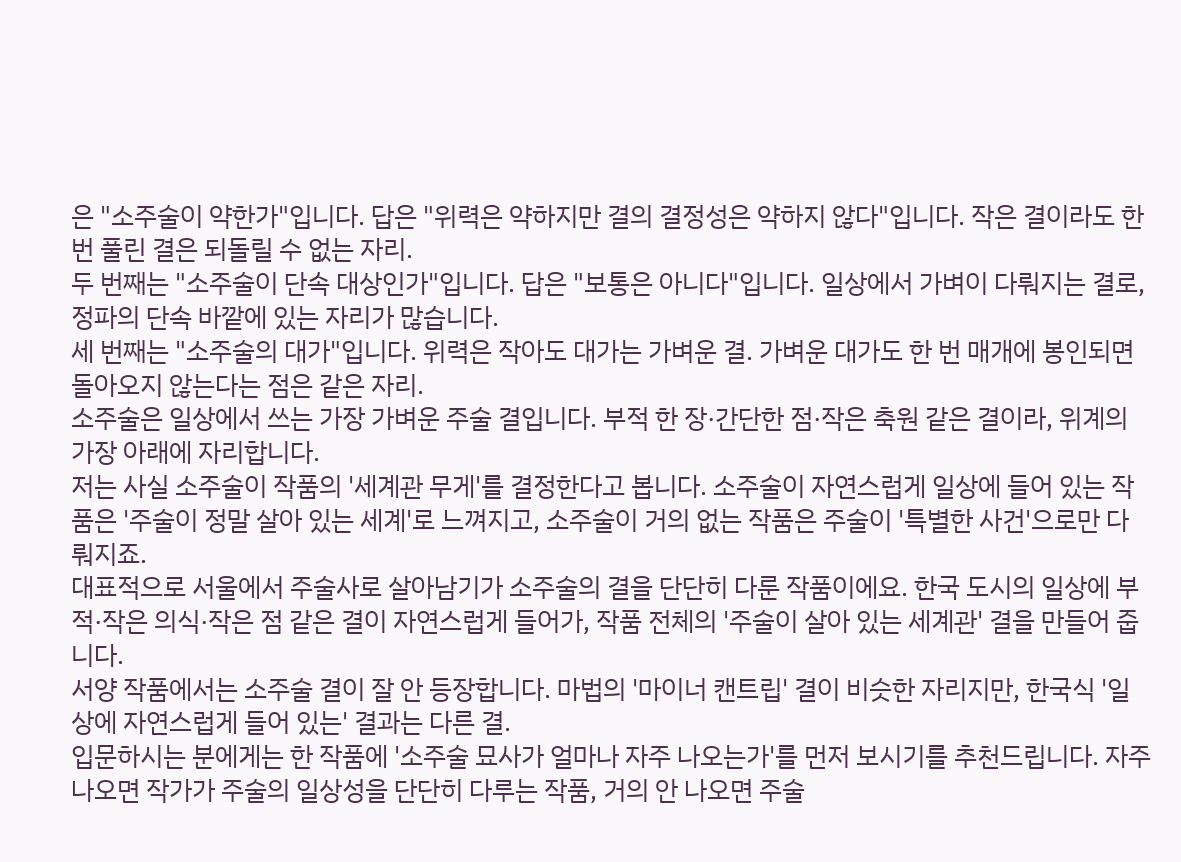은 "소주술이 약한가"입니다. 답은 "위력은 약하지만 결의 결정성은 약하지 않다"입니다. 작은 결이라도 한 번 풀린 결은 되돌릴 수 없는 자리.
두 번째는 "소주술이 단속 대상인가"입니다. 답은 "보통은 아니다"입니다. 일상에서 가벼이 다뤄지는 결로, 정파의 단속 바깥에 있는 자리가 많습니다.
세 번째는 "소주술의 대가"입니다. 위력은 작아도 대가는 가벼운 결. 가벼운 대가도 한 번 매개에 봉인되면 돌아오지 않는다는 점은 같은 자리.
소주술은 일상에서 쓰는 가장 가벼운 주술 결입니다. 부적 한 장·간단한 점·작은 축원 같은 결이라, 위계의 가장 아래에 자리합니다.
저는 사실 소주술이 작품의 '세계관 무게'를 결정한다고 봅니다. 소주술이 자연스럽게 일상에 들어 있는 작품은 '주술이 정말 살아 있는 세계'로 느껴지고, 소주술이 거의 없는 작품은 주술이 '특별한 사건'으로만 다뤄지죠.
대표적으로 서울에서 주술사로 살아남기가 소주술의 결을 단단히 다룬 작품이에요. 한국 도시의 일상에 부적·작은 의식·작은 점 같은 결이 자연스럽게 들어가, 작품 전체의 '주술이 살아 있는 세계관' 결을 만들어 줍니다.
서양 작품에서는 소주술 결이 잘 안 등장합니다. 마법의 '마이너 캔트립' 결이 비슷한 자리지만, 한국식 '일상에 자연스럽게 들어 있는' 결과는 다른 결.
입문하시는 분에게는 한 작품에 '소주술 묘사가 얼마나 자주 나오는가'를 먼저 보시기를 추천드립니다. 자주 나오면 작가가 주술의 일상성을 단단히 다루는 작품, 거의 안 나오면 주술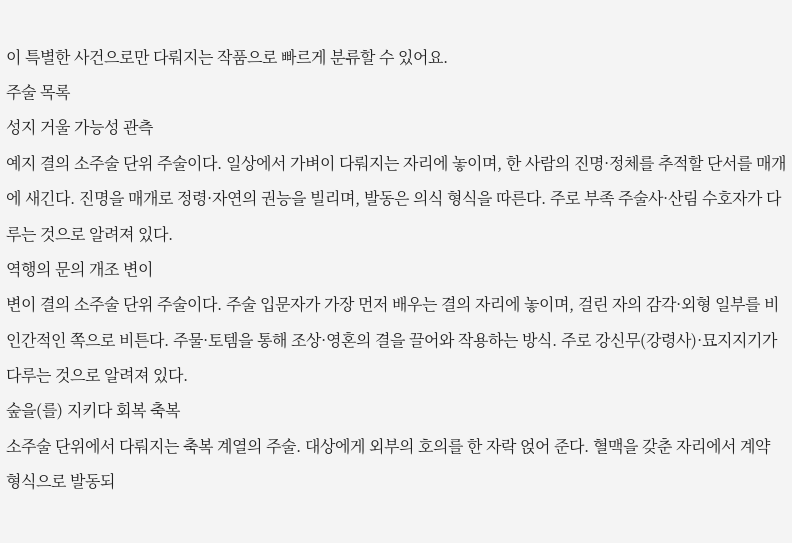이 특별한 사건으로만 다뤄지는 작품으로 빠르게 분류할 수 있어요.
주술 목록
성지 거울 가능성 관측
예지 결의 소주술 단위 주술이다. 일상에서 가벼이 다뤄지는 자리에 놓이며, 한 사람의 진명·정체를 추적할 단서를 매개에 새긴다. 진명을 매개로 정령·자연의 권능을 빌리며, 발동은 의식 형식을 따른다. 주로 부족 주술사·산림 수호자가 다루는 것으로 알려져 있다.
역행의 문의 개조 변이
변이 결의 소주술 단위 주술이다. 주술 입문자가 가장 먼저 배우는 결의 자리에 놓이며, 걸린 자의 감각·외형 일부를 비인간적인 쪽으로 비튼다. 주물·토템을 통해 조상·영혼의 결을 끌어와 작용하는 방식. 주로 강신무(강령사)·묘지지기가 다루는 것으로 알려져 있다.
숲을(를) 지키다 회복 축복
소주술 단위에서 다뤄지는 축복 계열의 주술. 대상에게 외부의 호의를 한 자락 얹어 준다. 혈맥을 갖춘 자리에서 계약 형식으로 발동되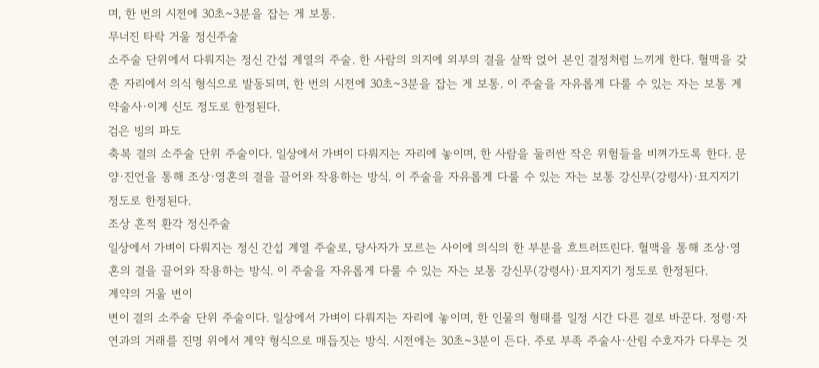며, 한 번의 시전에 30초~3분을 잡는 게 보통.
무너진 타락 거울 정신주술
소주술 단위에서 다뤄지는 정신 간섭 계열의 주술. 한 사람의 의지에 외부의 결을 살짝 얹어 본인 결정처럼 느끼게 한다. 혈맥을 갖춘 자리에서 의식 형식으로 발동되며, 한 번의 시전에 30초~3분을 잡는 게 보통. 이 주술을 자유롭게 다룰 수 있는 자는 보통 계약술사·이계 신도 정도로 한정된다.
검은 빙의 파도
축복 결의 소주술 단위 주술이다. 일상에서 가벼이 다뤄지는 자리에 놓이며, 한 사람을 둘러싼 작은 위험들을 비껴가도록 한다. 문양·진언을 통해 조상·영혼의 결을 끌어와 작용하는 방식. 이 주술을 자유롭게 다룰 수 있는 자는 보통 강신무(강령사)·묘지지기 정도로 한정된다.
조상 흔적 환각 정신주술
일상에서 가벼이 다뤄지는 정신 간섭 계열 주술로, 당사자가 모르는 사이에 의식의 한 부분을 흐트러뜨린다. 혈맥을 통해 조상·영혼의 결을 끌어와 작용하는 방식. 이 주술을 자유롭게 다룰 수 있는 자는 보통 강신무(강령사)·묘지지기 정도로 한정된다.
계약의 거울 변이
변이 결의 소주술 단위 주술이다. 일상에서 가벼이 다뤄지는 자리에 놓이며, 한 인물의 형태를 일정 시간 다른 결로 바꾼다. 정령·자연과의 거래를 진명 위에서 계약 형식으로 매듭짓는 방식. 시전에는 30초~3분이 든다. 주로 부족 주술사·산림 수호자가 다루는 것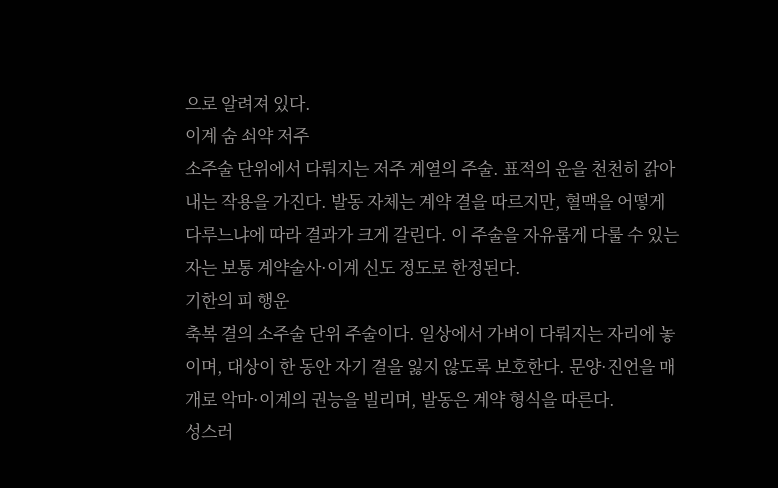으로 알려져 있다.
이계 숨 쇠약 저주
소주술 단위에서 다뤄지는 저주 계열의 주술. 표적의 운을 천천히 갉아내는 작용을 가진다. 발동 자체는 계약 결을 따르지만, 혈맥을 어떻게 다루느냐에 따라 결과가 크게 갈린다. 이 주술을 자유롭게 다룰 수 있는 자는 보통 계약술사·이계 신도 정도로 한정된다.
기한의 피 행운
축복 결의 소주술 단위 주술이다. 일상에서 가벼이 다뤄지는 자리에 놓이며, 대상이 한 동안 자기 결을 잃지 않도록 보호한다. 문양·진언을 매개로 악마·이계의 권능을 빌리며, 발동은 계약 형식을 따른다.
성스러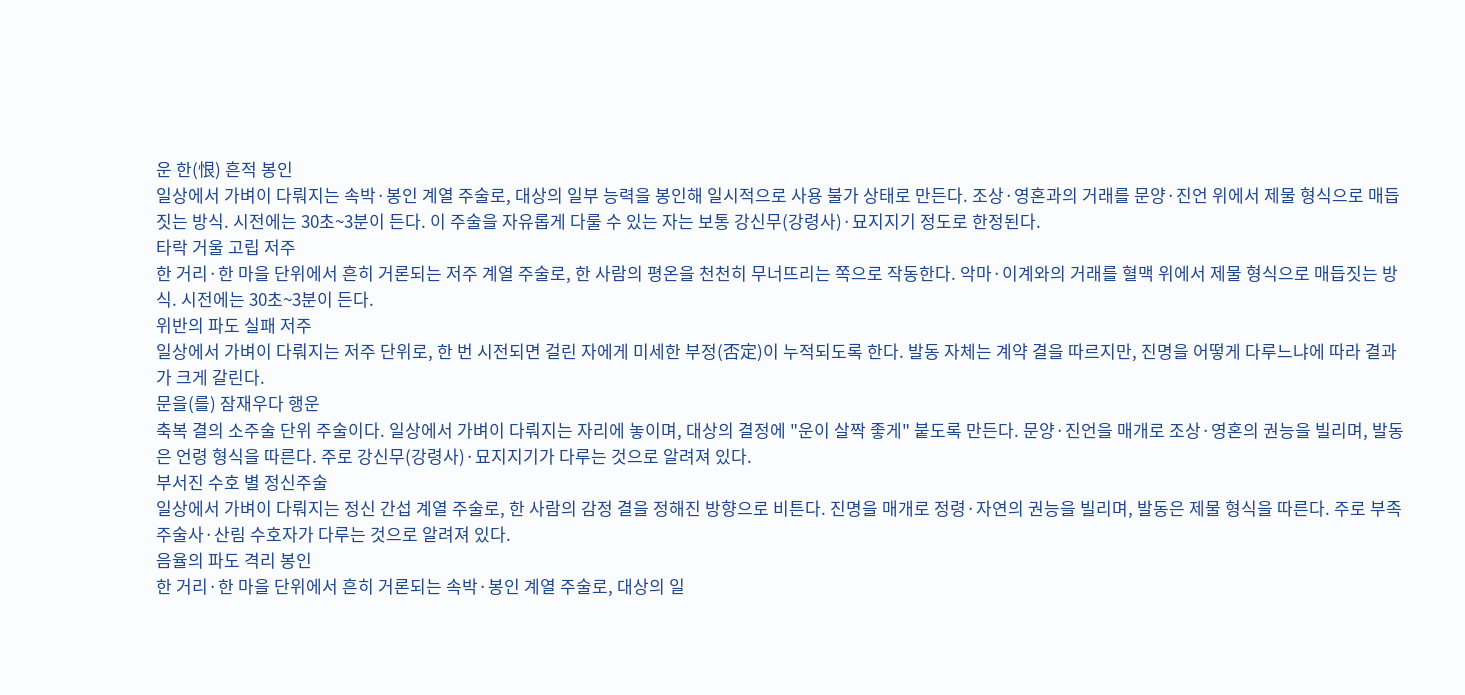운 한(恨) 흔적 봉인
일상에서 가벼이 다뤄지는 속박·봉인 계열 주술로, 대상의 일부 능력을 봉인해 일시적으로 사용 불가 상태로 만든다. 조상·영혼과의 거래를 문양·진언 위에서 제물 형식으로 매듭짓는 방식. 시전에는 30초~3분이 든다. 이 주술을 자유롭게 다룰 수 있는 자는 보통 강신무(강령사)·묘지지기 정도로 한정된다.
타락 거울 고립 저주
한 거리·한 마을 단위에서 흔히 거론되는 저주 계열 주술로, 한 사람의 평온을 천천히 무너뜨리는 쪽으로 작동한다. 악마·이계와의 거래를 혈맥 위에서 제물 형식으로 매듭짓는 방식. 시전에는 30초~3분이 든다.
위반의 파도 실패 저주
일상에서 가벼이 다뤄지는 저주 단위로, 한 번 시전되면 걸린 자에게 미세한 부정(否定)이 누적되도록 한다. 발동 자체는 계약 결을 따르지만, 진명을 어떻게 다루느냐에 따라 결과가 크게 갈린다.
문을(를) 잠재우다 행운
축복 결의 소주술 단위 주술이다. 일상에서 가벼이 다뤄지는 자리에 놓이며, 대상의 결정에 "운이 살짝 좋게" 붙도록 만든다. 문양·진언을 매개로 조상·영혼의 권능을 빌리며, 발동은 언령 형식을 따른다. 주로 강신무(강령사)·묘지지기가 다루는 것으로 알려져 있다.
부서진 수호 별 정신주술
일상에서 가벼이 다뤄지는 정신 간섭 계열 주술로, 한 사람의 감정 결을 정해진 방향으로 비튼다. 진명을 매개로 정령·자연의 권능을 빌리며, 발동은 제물 형식을 따른다. 주로 부족 주술사·산림 수호자가 다루는 것으로 알려져 있다.
음율의 파도 격리 봉인
한 거리·한 마을 단위에서 흔히 거론되는 속박·봉인 계열 주술로, 대상의 일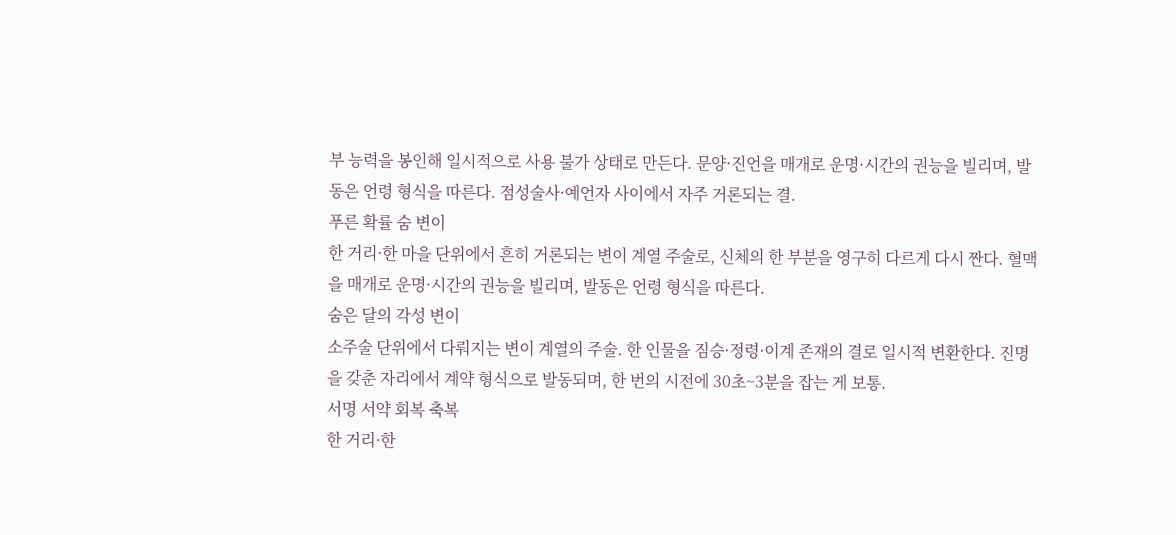부 능력을 봉인해 일시적으로 사용 불가 상태로 만든다. 문양·진언을 매개로 운명·시간의 권능을 빌리며, 발동은 언령 형식을 따른다. 점성술사·예언자 사이에서 자주 거론되는 결.
푸른 확률 숨 변이
한 거리·한 마을 단위에서 흔히 거론되는 변이 계열 주술로, 신체의 한 부분을 영구히 다르게 다시 짠다. 혈맥을 매개로 운명·시간의 권능을 빌리며, 발동은 언령 형식을 따른다.
숨은 달의 각성 변이
소주술 단위에서 다뤄지는 변이 계열의 주술. 한 인물을 짐승·정령·이계 존재의 결로 일시적 변환한다. 진명을 갖춘 자리에서 계약 형식으로 발동되며, 한 번의 시전에 30초~3분을 잡는 게 보통.
서명 서약 회복 축복
한 거리·한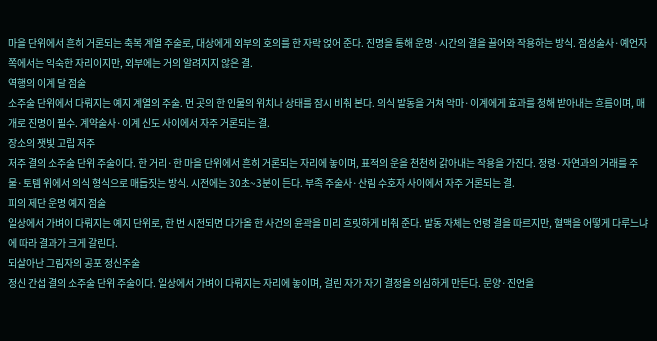마을 단위에서 흔히 거론되는 축복 계열 주술로, 대상에게 외부의 호의를 한 자락 얹어 준다. 진명을 통해 운명·시간의 결을 끌어와 작용하는 방식. 점성술사·예언자 쪽에서는 익숙한 자리이지만, 외부에는 거의 알려지지 않은 결.
역행의 이계 달 점술
소주술 단위에서 다뤄지는 예지 계열의 주술. 먼 곳의 한 인물의 위치나 상태를 잠시 비춰 본다. 의식 발동을 거쳐 악마·이계에게 효과를 청해 받아내는 흐름이며, 매개로 진명이 필수. 계약술사·이계 신도 사이에서 자주 거론되는 결.
장소의 잿빛 고립 저주
저주 결의 소주술 단위 주술이다. 한 거리·한 마을 단위에서 흔히 거론되는 자리에 놓이며, 표적의 운을 천천히 갉아내는 작용을 가진다. 정령·자연과의 거래를 주물·토템 위에서 의식 형식으로 매듭짓는 방식. 시전에는 30초~3분이 든다. 부족 주술사·산림 수호자 사이에서 자주 거론되는 결.
피의 제단 운명 예지 점술
일상에서 가벼이 다뤄지는 예지 단위로, 한 번 시전되면 다가올 한 사건의 윤곽을 미리 흐릿하게 비춰 준다. 발동 자체는 언령 결을 따르지만, 혈맥을 어떻게 다루느냐에 따라 결과가 크게 갈린다.
되살아난 그림자의 공포 정신주술
정신 간섭 결의 소주술 단위 주술이다. 일상에서 가벼이 다뤄지는 자리에 놓이며, 걸린 자가 자기 결정을 의심하게 만든다. 문양·진언을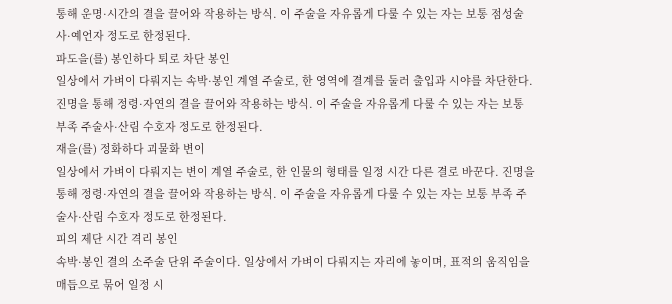통해 운명·시간의 결을 끌어와 작용하는 방식. 이 주술을 자유롭게 다룰 수 있는 자는 보통 점성술사·예언자 정도로 한정된다.
파도을(를) 봉인하다 퇴로 차단 봉인
일상에서 가벼이 다뤄지는 속박·봉인 계열 주술로, 한 영역에 결계를 둘러 출입과 시야를 차단한다. 진명을 통해 정령·자연의 결을 끌어와 작용하는 방식. 이 주술을 자유롭게 다룰 수 있는 자는 보통 부족 주술사·산림 수호자 정도로 한정된다.
재을(를) 정화하다 괴물화 변이
일상에서 가벼이 다뤄지는 변이 계열 주술로, 한 인물의 형태를 일정 시간 다른 결로 바꾼다. 진명을 통해 정령·자연의 결을 끌어와 작용하는 방식. 이 주술을 자유롭게 다룰 수 있는 자는 보통 부족 주술사·산림 수호자 정도로 한정된다.
피의 제단 시간 격리 봉인
속박·봉인 결의 소주술 단위 주술이다. 일상에서 가벼이 다뤄지는 자리에 놓이며, 표적의 움직임을 매듭으로 묶어 일정 시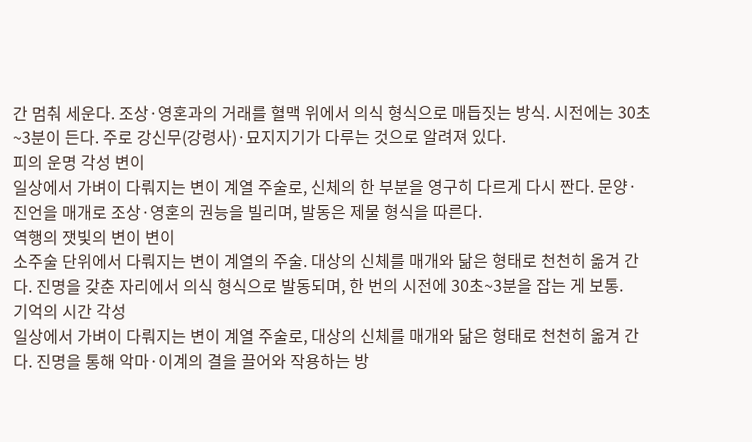간 멈춰 세운다. 조상·영혼과의 거래를 혈맥 위에서 의식 형식으로 매듭짓는 방식. 시전에는 30초~3분이 든다. 주로 강신무(강령사)·묘지지기가 다루는 것으로 알려져 있다.
피의 운명 각성 변이
일상에서 가벼이 다뤄지는 변이 계열 주술로, 신체의 한 부분을 영구히 다르게 다시 짠다. 문양·진언을 매개로 조상·영혼의 권능을 빌리며, 발동은 제물 형식을 따른다.
역행의 잿빛의 변이 변이
소주술 단위에서 다뤄지는 변이 계열의 주술. 대상의 신체를 매개와 닮은 형태로 천천히 옮겨 간다. 진명을 갖춘 자리에서 의식 형식으로 발동되며, 한 번의 시전에 30초~3분을 잡는 게 보통.
기억의 시간 각성
일상에서 가벼이 다뤄지는 변이 계열 주술로, 대상의 신체를 매개와 닮은 형태로 천천히 옮겨 간다. 진명을 통해 악마·이계의 결을 끌어와 작용하는 방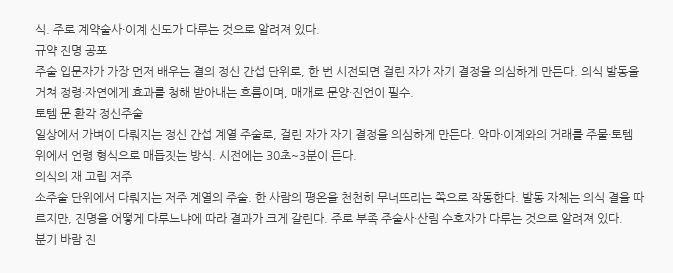식. 주로 계약술사·이계 신도가 다루는 것으로 알려져 있다.
규약 진명 공포
주술 입문자가 가장 먼저 배우는 결의 정신 간섭 단위로, 한 번 시전되면 걸린 자가 자기 결정을 의심하게 만든다. 의식 발동을 거쳐 정령·자연에게 효과를 청해 받아내는 흐름이며, 매개로 문양·진언이 필수.
토템 문 환각 정신주술
일상에서 가벼이 다뤄지는 정신 간섭 계열 주술로, 걸린 자가 자기 결정을 의심하게 만든다. 악마·이계와의 거래를 주물·토템 위에서 언령 형식으로 매듭짓는 방식. 시전에는 30초~3분이 든다.
의식의 재 고립 저주
소주술 단위에서 다뤄지는 저주 계열의 주술. 한 사람의 평온을 천천히 무너뜨리는 쪽으로 작동한다. 발동 자체는 의식 결을 따르지만, 진명을 어떻게 다루느냐에 따라 결과가 크게 갈린다. 주로 부족 주술사·산림 수호자가 다루는 것으로 알려져 있다.
분기 바람 진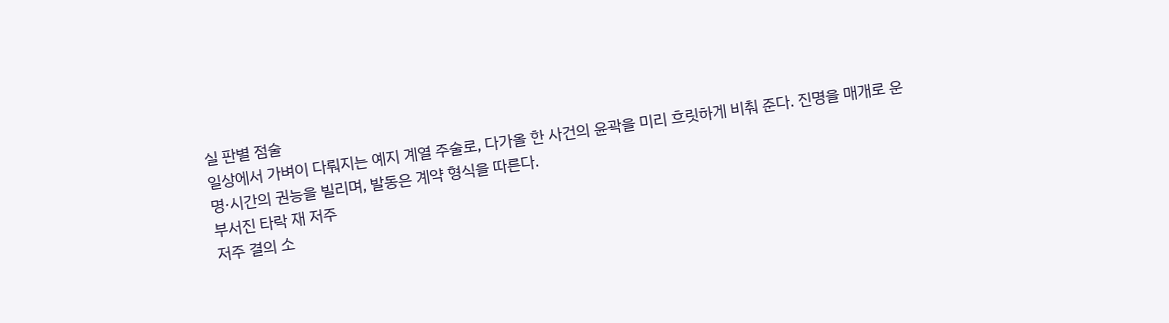실 판별 점술
일상에서 가벼이 다뤄지는 예지 계열 주술로, 다가올 한 사건의 윤곽을 미리 흐릿하게 비춰 준다. 진명을 매개로 운명·시간의 권능을 빌리며, 발동은 계약 형식을 따른다.
부서진 타락 재 저주
저주 결의 소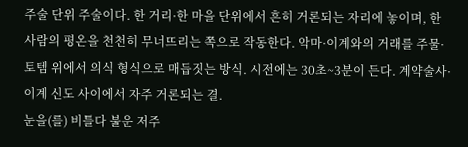주술 단위 주술이다. 한 거리·한 마을 단위에서 흔히 거론되는 자리에 놓이며, 한 사람의 평온을 천천히 무너뜨리는 쪽으로 작동한다. 악마·이계와의 거래를 주물·토템 위에서 의식 형식으로 매듭짓는 방식. 시전에는 30초~3분이 든다. 계약술사·이계 신도 사이에서 자주 거론되는 결.
눈을(를) 비틀다 불운 저주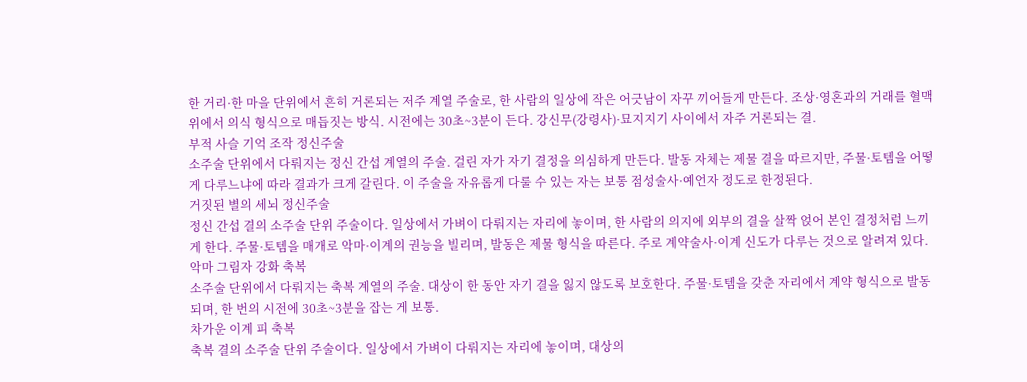한 거리·한 마을 단위에서 흔히 거론되는 저주 계열 주술로, 한 사람의 일상에 작은 어긋남이 자꾸 끼어들게 만든다. 조상·영혼과의 거래를 혈맥 위에서 의식 형식으로 매듭짓는 방식. 시전에는 30초~3분이 든다. 강신무(강령사)·묘지지기 사이에서 자주 거론되는 결.
부적 사슬 기억 조작 정신주술
소주술 단위에서 다뤄지는 정신 간섭 계열의 주술. 걸린 자가 자기 결정을 의심하게 만든다. 발동 자체는 제물 결을 따르지만, 주물·토템을 어떻게 다루느냐에 따라 결과가 크게 갈린다. 이 주술을 자유롭게 다룰 수 있는 자는 보통 점성술사·예언자 정도로 한정된다.
거짓된 별의 세뇌 정신주술
정신 간섭 결의 소주술 단위 주술이다. 일상에서 가벼이 다뤄지는 자리에 놓이며, 한 사람의 의지에 외부의 결을 살짝 얹어 본인 결정처럼 느끼게 한다. 주물·토템을 매개로 악마·이계의 권능을 빌리며, 발동은 제물 형식을 따른다. 주로 계약술사·이계 신도가 다루는 것으로 알려져 있다.
악마 그림자 강화 축복
소주술 단위에서 다뤄지는 축복 계열의 주술. 대상이 한 동안 자기 결을 잃지 않도록 보호한다. 주물·토템을 갖춘 자리에서 계약 형식으로 발동되며, 한 번의 시전에 30초~3분을 잡는 게 보통.
차가운 이계 피 축복
축복 결의 소주술 단위 주술이다. 일상에서 가벼이 다뤄지는 자리에 놓이며, 대상의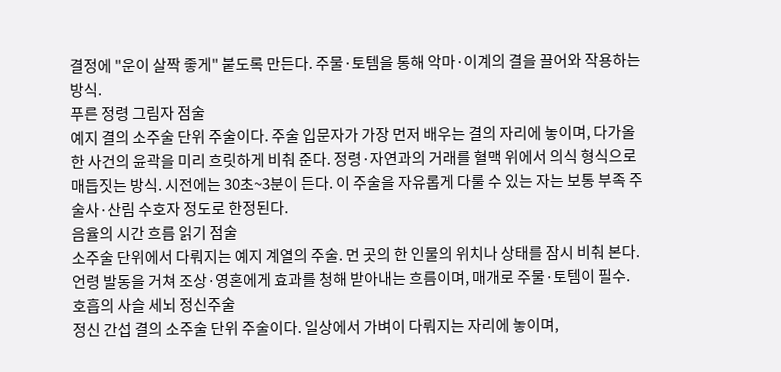결정에 "운이 살짝 좋게" 붙도록 만든다. 주물·토템을 통해 악마·이계의 결을 끌어와 작용하는 방식.
푸른 정령 그림자 점술
예지 결의 소주술 단위 주술이다. 주술 입문자가 가장 먼저 배우는 결의 자리에 놓이며, 다가올 한 사건의 윤곽을 미리 흐릿하게 비춰 준다. 정령·자연과의 거래를 혈맥 위에서 의식 형식으로 매듭짓는 방식. 시전에는 30초~3분이 든다. 이 주술을 자유롭게 다룰 수 있는 자는 보통 부족 주술사·산림 수호자 정도로 한정된다.
음율의 시간 흐름 읽기 점술
소주술 단위에서 다뤄지는 예지 계열의 주술. 먼 곳의 한 인물의 위치나 상태를 잠시 비춰 본다. 언령 발동을 거쳐 조상·영혼에게 효과를 청해 받아내는 흐름이며, 매개로 주물·토템이 필수.
호흡의 사슬 세뇌 정신주술
정신 간섭 결의 소주술 단위 주술이다. 일상에서 가벼이 다뤄지는 자리에 놓이며,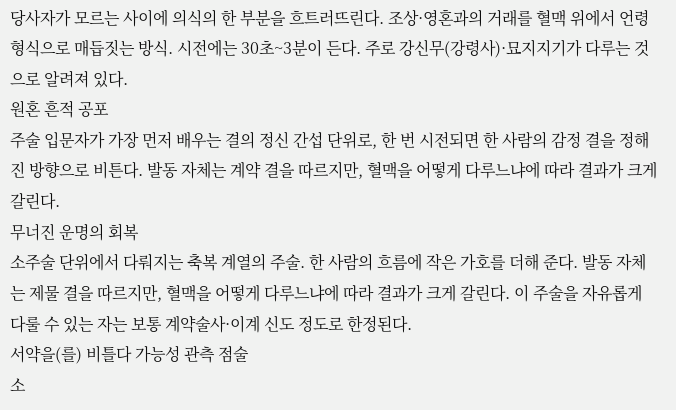당사자가 모르는 사이에 의식의 한 부분을 흐트러뜨린다. 조상·영혼과의 거래를 혈맥 위에서 언령 형식으로 매듭짓는 방식. 시전에는 30초~3분이 든다. 주로 강신무(강령사)·묘지지기가 다루는 것으로 알려져 있다.
원혼 흔적 공포
주술 입문자가 가장 먼저 배우는 결의 정신 간섭 단위로, 한 번 시전되면 한 사람의 감정 결을 정해진 방향으로 비튼다. 발동 자체는 계약 결을 따르지만, 혈맥을 어떻게 다루느냐에 따라 결과가 크게 갈린다.
무너진 운명의 회복
소주술 단위에서 다뤄지는 축복 계열의 주술. 한 사람의 흐름에 작은 가호를 더해 준다. 발동 자체는 제물 결을 따르지만, 혈맥을 어떻게 다루느냐에 따라 결과가 크게 갈린다. 이 주술을 자유롭게 다룰 수 있는 자는 보통 계약술사·이계 신도 정도로 한정된다.
서약을(를) 비틀다 가능성 관측 점술
소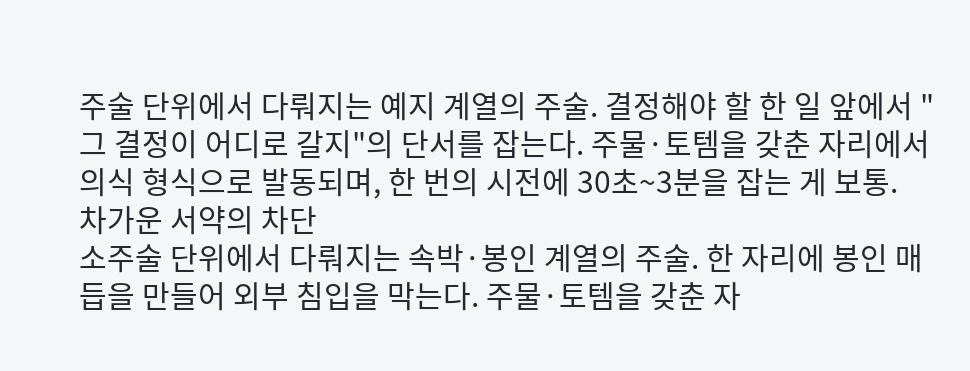주술 단위에서 다뤄지는 예지 계열의 주술. 결정해야 할 한 일 앞에서 "그 결정이 어디로 갈지"의 단서를 잡는다. 주물·토템을 갖춘 자리에서 의식 형식으로 발동되며, 한 번의 시전에 30초~3분을 잡는 게 보통.
차가운 서약의 차단
소주술 단위에서 다뤄지는 속박·봉인 계열의 주술. 한 자리에 봉인 매듭을 만들어 외부 침입을 막는다. 주물·토템을 갖춘 자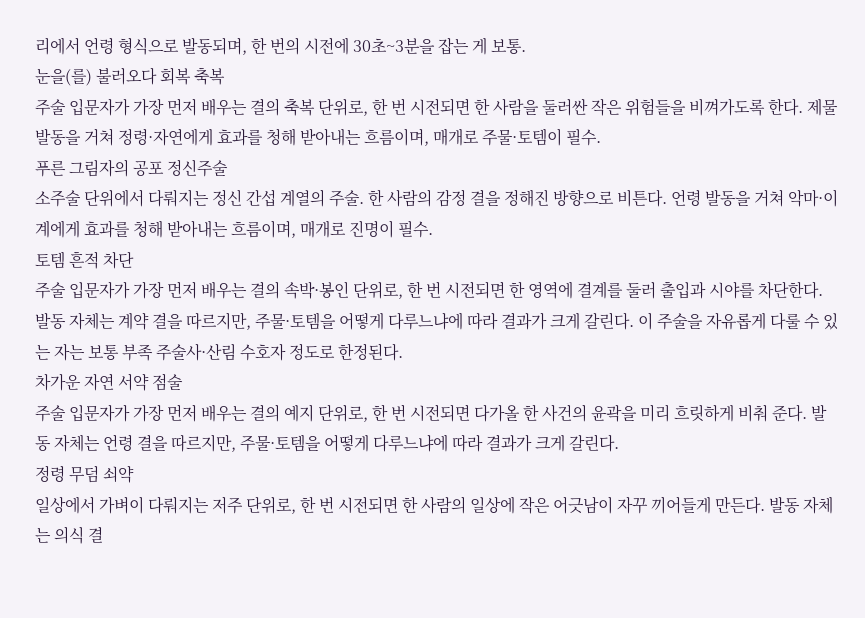리에서 언령 형식으로 발동되며, 한 번의 시전에 30초~3분을 잡는 게 보통.
눈을(를) 불러오다 회복 축복
주술 입문자가 가장 먼저 배우는 결의 축복 단위로, 한 번 시전되면 한 사람을 둘러싼 작은 위험들을 비껴가도록 한다. 제물 발동을 거쳐 정령·자연에게 효과를 청해 받아내는 흐름이며, 매개로 주물·토템이 필수.
푸른 그림자의 공포 정신주술
소주술 단위에서 다뤄지는 정신 간섭 계열의 주술. 한 사람의 감정 결을 정해진 방향으로 비튼다. 언령 발동을 거쳐 악마·이계에게 효과를 청해 받아내는 흐름이며, 매개로 진명이 필수.
토템 흔적 차단
주술 입문자가 가장 먼저 배우는 결의 속박·봉인 단위로, 한 번 시전되면 한 영역에 결계를 둘러 출입과 시야를 차단한다. 발동 자체는 계약 결을 따르지만, 주물·토템을 어떻게 다루느냐에 따라 결과가 크게 갈린다. 이 주술을 자유롭게 다룰 수 있는 자는 보통 부족 주술사·산림 수호자 정도로 한정된다.
차가운 자연 서약 점술
주술 입문자가 가장 먼저 배우는 결의 예지 단위로, 한 번 시전되면 다가올 한 사건의 윤곽을 미리 흐릿하게 비춰 준다. 발동 자체는 언령 결을 따르지만, 주물·토템을 어떻게 다루느냐에 따라 결과가 크게 갈린다.
정령 무덤 쇠약
일상에서 가벼이 다뤄지는 저주 단위로, 한 번 시전되면 한 사람의 일상에 작은 어긋남이 자꾸 끼어들게 만든다. 발동 자체는 의식 결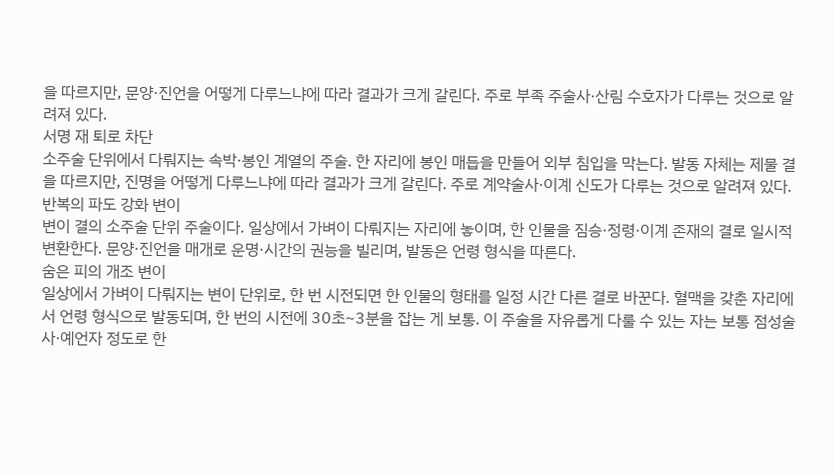을 따르지만, 문양·진언을 어떻게 다루느냐에 따라 결과가 크게 갈린다. 주로 부족 주술사·산림 수호자가 다루는 것으로 알려져 있다.
서명 재 퇴로 차단
소주술 단위에서 다뤄지는 속박·봉인 계열의 주술. 한 자리에 봉인 매듭을 만들어 외부 침입을 막는다. 발동 자체는 제물 결을 따르지만, 진명을 어떻게 다루느냐에 따라 결과가 크게 갈린다. 주로 계약술사·이계 신도가 다루는 것으로 알려져 있다.
반복의 파도 강화 변이
변이 결의 소주술 단위 주술이다. 일상에서 가벼이 다뤄지는 자리에 놓이며, 한 인물을 짐승·정령·이계 존재의 결로 일시적 변환한다. 문양·진언을 매개로 운명·시간의 권능을 빌리며, 발동은 언령 형식을 따른다.
숨은 피의 개조 변이
일상에서 가벼이 다뤄지는 변이 단위로, 한 번 시전되면 한 인물의 형태를 일정 시간 다른 결로 바꾼다. 혈맥을 갖춘 자리에서 언령 형식으로 발동되며, 한 번의 시전에 30초~3분을 잡는 게 보통. 이 주술을 자유롭게 다룰 수 있는 자는 보통 점성술사·예언자 정도로 한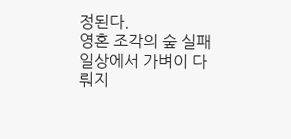정된다.
영혼 조각의 숲 실패
일상에서 가벼이 다뤄지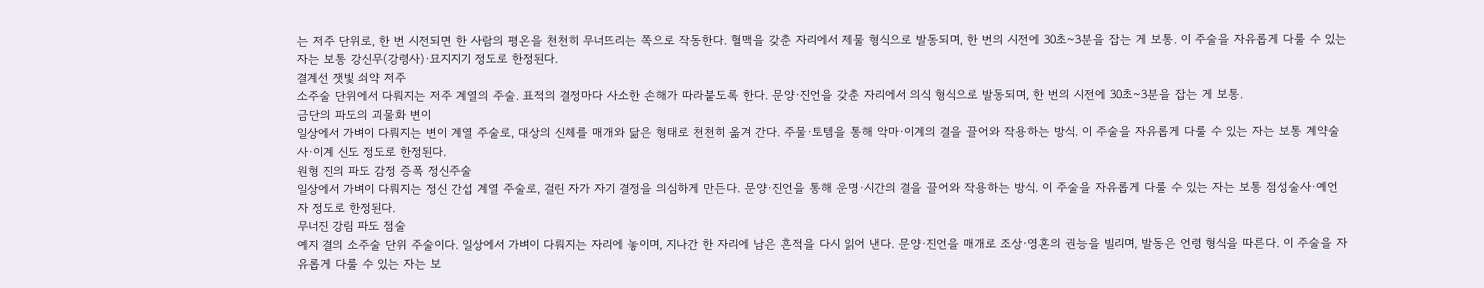는 저주 단위로, 한 번 시전되면 한 사람의 평온을 천천히 무너뜨리는 쪽으로 작동한다. 혈맥을 갖춘 자리에서 제물 형식으로 발동되며, 한 번의 시전에 30초~3분을 잡는 게 보통. 이 주술을 자유롭게 다룰 수 있는 자는 보통 강신무(강령사)·묘지지기 정도로 한정된다.
결계선 잿빛 쇠약 저주
소주술 단위에서 다뤄지는 저주 계열의 주술. 표적의 결정마다 사소한 손해가 따라붙도록 한다. 문양·진언을 갖춘 자리에서 의식 형식으로 발동되며, 한 번의 시전에 30초~3분을 잡는 게 보통.
금단의 파도의 괴물화 변이
일상에서 가벼이 다뤄지는 변이 계열 주술로, 대상의 신체를 매개와 닮은 형태로 천천히 옮겨 간다. 주물·토템을 통해 악마·이계의 결을 끌어와 작용하는 방식. 이 주술을 자유롭게 다룰 수 있는 자는 보통 계약술사·이계 신도 정도로 한정된다.
원형 진의 파도 감정 증폭 정신주술
일상에서 가벼이 다뤄지는 정신 간섭 계열 주술로, 걸린 자가 자기 결정을 의심하게 만든다. 문양·진언을 통해 운명·시간의 결을 끌어와 작용하는 방식. 이 주술을 자유롭게 다룰 수 있는 자는 보통 점성술사·예언자 정도로 한정된다.
무너진 강림 파도 점술
예지 결의 소주술 단위 주술이다. 일상에서 가벼이 다뤄지는 자리에 놓이며, 지나간 한 자리에 남은 흔적을 다시 읽어 낸다. 문양·진언을 매개로 조상·영혼의 권능을 빌리며, 발동은 언령 형식을 따른다. 이 주술을 자유롭게 다룰 수 있는 자는 보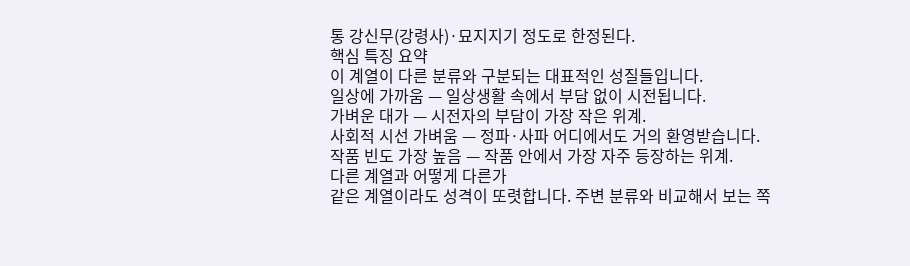통 강신무(강령사)·묘지지기 정도로 한정된다.
핵심 특징 요약
이 계열이 다른 분류와 구분되는 대표적인 성질들입니다.
일상에 가까움 — 일상생활 속에서 부담 없이 시전됩니다.
가벼운 대가 — 시전자의 부담이 가장 작은 위계.
사회적 시선 가벼움 — 정파·사파 어디에서도 거의 환영받습니다.
작품 빈도 가장 높음 — 작품 안에서 가장 자주 등장하는 위계.
다른 계열과 어떻게 다른가
같은 계열이라도 성격이 또렷합니다. 주변 분류와 비교해서 보는 쪽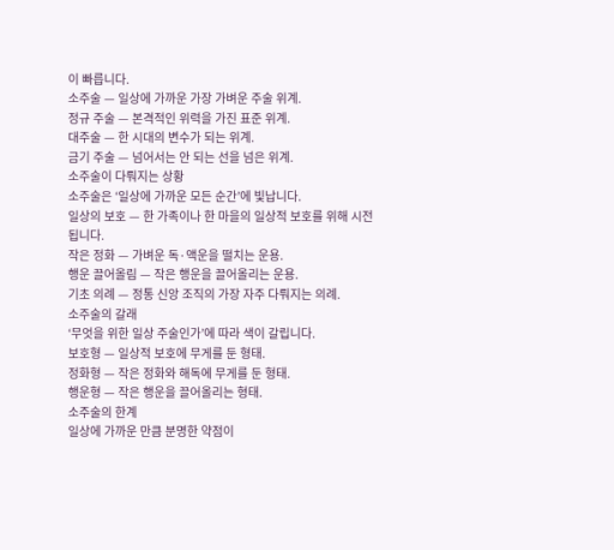이 빠릅니다.
소주술 — 일상에 가까운 가장 가벼운 주술 위계.
정규 주술 — 본격적인 위력을 가진 표준 위계.
대주술 — 한 시대의 변수가 되는 위계.
금기 주술 — 넘어서는 안 되는 선을 넘은 위계.
소주술이 다뤄지는 상황
소주술은 ‘일상에 가까운 모든 순간’에 빛납니다.
일상의 보호 — 한 가족이나 한 마을의 일상적 보호를 위해 시전됩니다.
작은 정화 — 가벼운 독·액운을 떨치는 운용.
행운 끌어올림 — 작은 행운을 끌어올리는 운용.
기초 의례 — 정통 신앙 조직의 가장 자주 다뤄지는 의례.
소주술의 갈래
‘무엇을 위한 일상 주술인가’에 따라 색이 갈립니다.
보호형 — 일상적 보호에 무게를 둔 형태.
정화형 — 작은 정화와 해독에 무게를 둔 형태.
행운형 — 작은 행운을 끌어올리는 형태.
소주술의 한계
일상에 가까운 만큼 분명한 약점이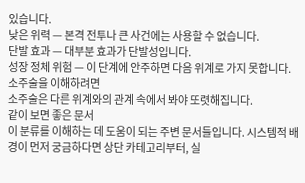있습니다.
낮은 위력 — 본격 전투나 큰 사건에는 사용할 수 없습니다.
단발 효과 — 대부분 효과가 단발성입니다.
성장 정체 위험 — 이 단계에 안주하면 다음 위계로 가지 못합니다.
소주술을 이해하려면
소주술은 다른 위계와의 관계 속에서 봐야 또렷해집니다.
같이 보면 좋은 문서
이 분류를 이해하는 데 도움이 되는 주변 문서들입니다. 시스템적 배경이 먼저 궁금하다면 상단 카테고리부터, 실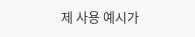제 사용 예시가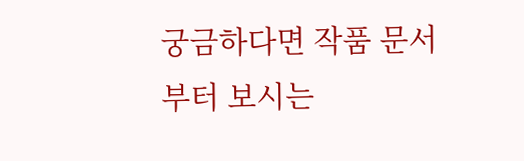궁금하다면 작품 문서부터 보시는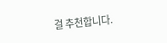걸 추천합니다.